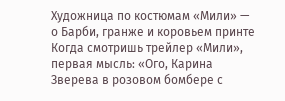Художница по костюмам «Мили» — о Барби, гранже и коровьем принте
Когда смотришь трейлер «Мили», первая мысль: «Ого, Карина Зверева в розовом бомбере с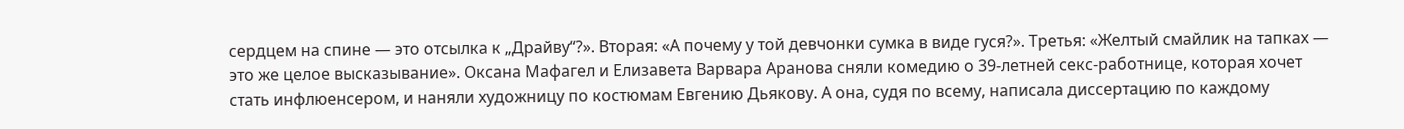сердцем на спине — это отсылка к „Драйву“?». Вторая: «А почему у той девчонки сумка в виде гуся?». Третья: «Желтый смайлик на тапках — это же целое высказывание». Оксана Мафагел и Елизавета Варвара Аранова сняли комедию о 39-летней секс-работнице, которая хочет стать инфлюенсером, и наняли художницу по костюмам Евгению Дьякову. А она, судя по всему, написала диссертацию по каждому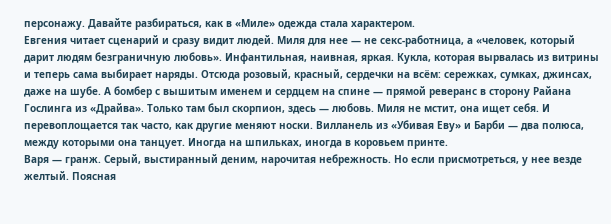персонажу. Давайте разбираться, как в «Миле» одежда стала характером.
Евгения читает сценарий и сразу видит людей. Миля для нее — не секс-работница, а «человек, который дарит людям безграничную любовь». Инфантильная, наивная, яркая. Кукла, которая вырвалась из витрины и теперь сама выбирает наряды. Отсюда розовый, красный, сердечки на всём: сережках, сумках, джинсах, даже на шубе. А бомбер с вышитым именем и сердцем на спине — прямой реверанс в сторону Райана Гослинга из «Драйва». Только там был скорпион, здесь — любовь. Миля не мстит, она ищет себя. И перевоплощается так часто, как другие меняют носки. Вилланель из «Убивая Еву» и Барби — два полюса, между которыми она танцует. Иногда на шпильках, иногда в коровьем принте.
Варя — гранж. Серый, выстиранный деним, нарочитая небрежность. Но если присмотреться, у нее везде желтый. Поясная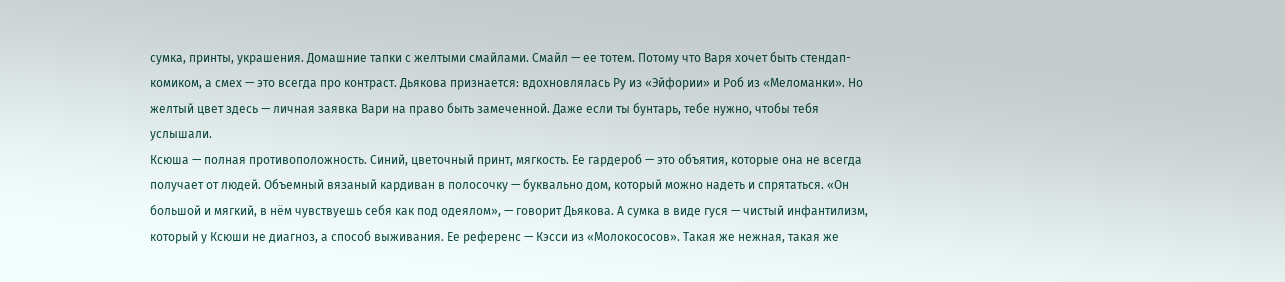сумка, принты, украшения. Домашние тапки с желтыми смайлами. Смайл — ее тотем. Потому что Варя хочет быть стендап-комиком, а смех — это всегда про контраст. Дьякова признается: вдохновлялась Ру из «Эйфории» и Роб из «Меломанки». Но желтый цвет здесь — личная заявка Вари на право быть замеченной. Даже если ты бунтарь, тебе нужно, чтобы тебя услышали.
Ксюша — полная противоположность. Синий, цветочный принт, мягкость. Ее гардероб — это объятия, которые она не всегда получает от людей. Объемный вязаный кардиван в полосочку — буквально дом, который можно надеть и спрятаться. «Он большой и мягкий, в нём чувствуешь себя как под одеялом», — говорит Дьякова. А сумка в виде гуся — чистый инфантилизм, который у Ксюши не диагноз, а способ выживания. Ее референс — Кэсси из «Молокососов». Такая же нежная, такая же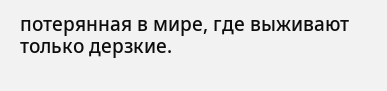потерянная в мире, где выживают только дерзкие.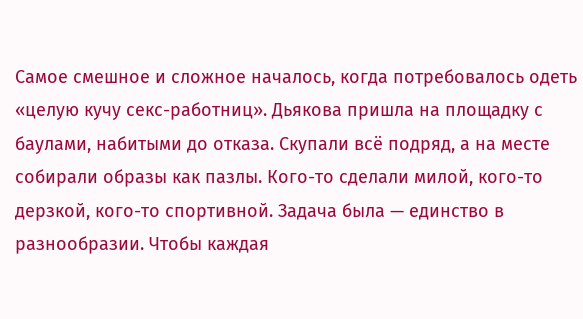Самое смешное и сложное началось, когда потребовалось одеть «целую кучу секс-работниц». Дьякова пришла на площадку с баулами, набитыми до отказа. Скупали всё подряд, а на месте собирали образы как пазлы. Кого-то сделали милой, кого-то дерзкой, кого-то спортивной. Задача была — единство в разнообразии. Чтобы каждая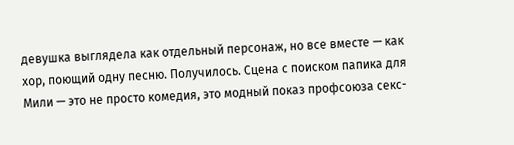девушка выглядела как отдельный персонаж, но все вместе — как хор, поющий одну песню. Получилось. Сцена с поиском папика для Мили — это не просто комедия, это модный показ профсоюза секс-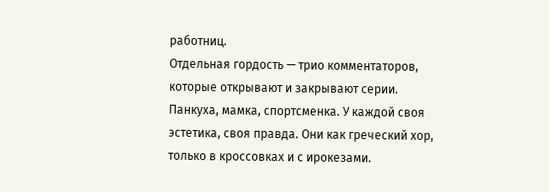работниц.
Отдельная гордость — трио комментаторов, которые открывают и закрывают серии. Панкуха, мамка, спортсменка. У каждой своя эстетика, своя правда. Они как греческий хор, только в кроссовках и с ирокезами.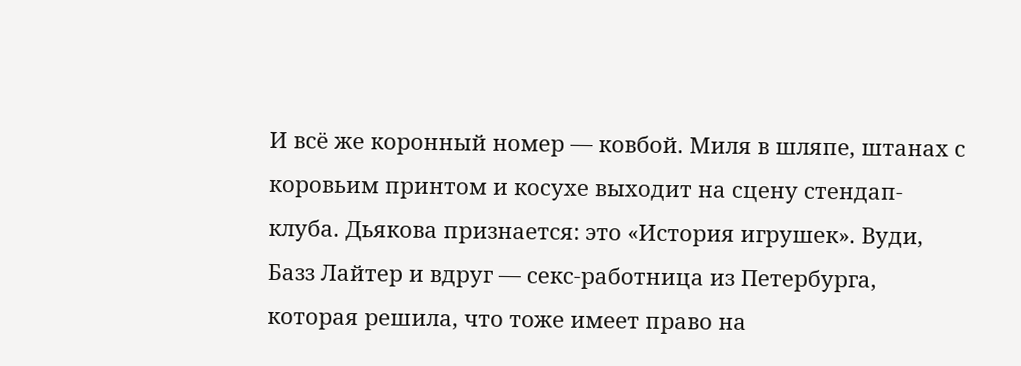И всё же коронный номер — ковбой. Миля в шляпе, штанах с коровьим принтом и косухе выходит на сцену стендап-клуба. Дьякова признается: это «История игрушек». Вуди, Базз Лайтер и вдруг — секс-работница из Петербурга, которая решила, что тоже имеет право на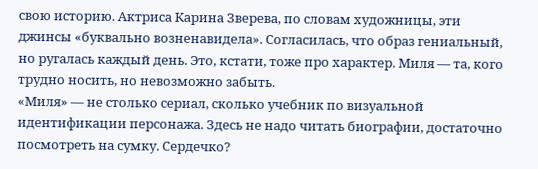свою историю. Актриса Карина Зверева, по словам художницы, эти джинсы «буквально возненавидела». Согласилась, что образ гениальный, но ругалась каждый день. Это, кстати, тоже про характер. Миля — та, кого трудно носить, но невозможно забыть.
«Миля» — не столько сериал, сколько учебник по визуальной идентификации персонажа. Здесь не надо читать биографии, достаточно посмотреть на сумку. Сердечко?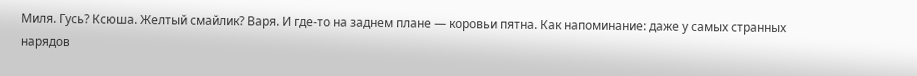Миля. Гусь? Ксюша. Желтый смайлик? Варя. И где-то на заднем плане — коровьи пятна. Как напоминание: даже у самых странных нарядов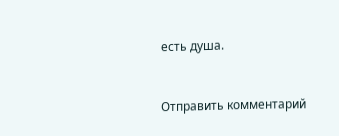есть душа.



Отправить комментарий